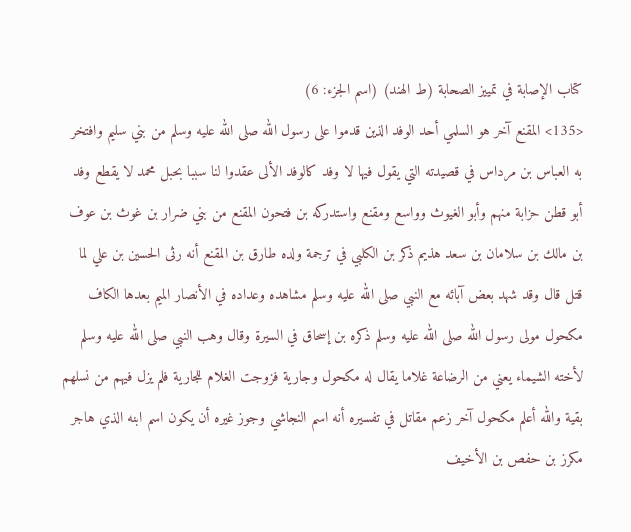كتاب الإصابة في تمييز الصحابة (ط الهند) (اسم الجزء: 6)
<135> المقنع آخر هو السلمي أحد الوفد الذين قدموا على رسول الله صلى الله عليه وسلم من بني سليم وافتخر به العباس بن مرداس في قصيدته التي يقول فيها لا وفد كالوفد الألى عقدوا لنا سببا بحبل محمد لا يقطع وفد أبو قطن حزابة منهم وأبو الغيوث وواسع ومقنع واستدركه بن فتحون المقنع من بني ضرار بن غوث بن عوف بن مالك بن سلامان بن سعد هذيم ذكر بن الكلبي في ترجمة ولده طارق بن المقنع أنه رثى الحسين بن علي لما قتل قال وقد شهد بعض آبائه مع النبي صلى الله عليه وسلم مشاهده وعداده في الأنصار الميم بعدها الكاف مكحول مولى رسول الله صلى الله عليه وسلم ذكره بن إسحاق في السيرة وقال وهب النبي صلى الله عليه وسلم لأخته الشيماء يعني من الرضاعة غلاما يقال له مكحول وجارية فزوجت الغلام للجارية فلم يزل فيهم من نسلهم بقية والله أعلم مكحول آخر زعم مقاتل في تفسيره أنه اسم النجاشي وجوز غيره أن يكون اسم ابنه الذي هاجر مكرز بن حفص بن الأخيف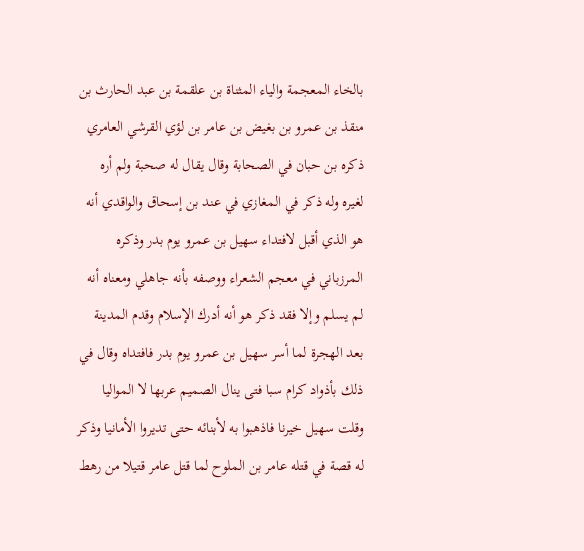بالخاء المعجمة والياء المثناة بن علقمة بن عبد الحارث بن منقذ بن عمرو بن بغيض بن عامر بن لؤي القرشي العامري ذكره بن حبان في الصحابة وقال يقال له صحبة ولم أره لغيره وله ذكر في المغازي في عند بن إسحاق والواقدي أنه هو الذي أقبل لافتداء سهيل بن عمرو يوم بدر وذكره المرزباني في معجم الشعراء ووصفه بأنه جاهلي ومعناه أنه لم يسلم وإلا فقد ذكر هو أنه أدرك الإسلام وقدم المدينة بعد الهجرة لما أسر سهيل بن عمرو يوم بدر فافتداه وقال في ذلك بأذواد كرام سبا فتى ينال الصميم عربها لا المواليا وقلت سهيل خيرنا فاذهبوا به لأبنائه حتى تديروا الأمانيا وذكر له قصة في قتله عامر بن الملوح لما قتل عامر قتيلا من رهط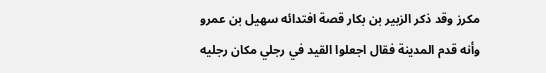مكرز وقد ذكر الزبير بن بكار قصة افتدائه سهيل بن عمرو وأنه قدم المدينة فقال اجعلوا القيد في رجلي مكان رجليه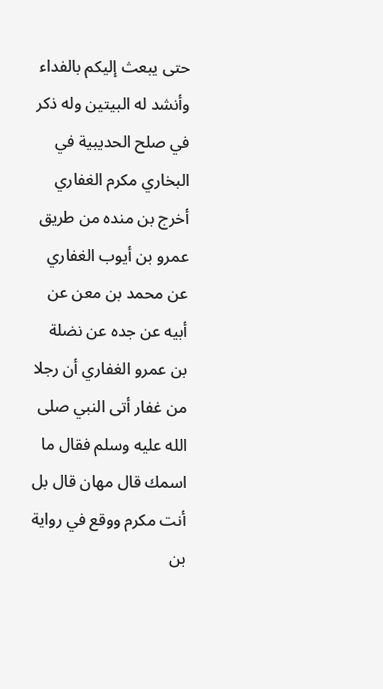حتى يبعث إليكم بالفداء وأنشد له البيتين وله ذكر في صلح الحديبية في البخاري مكرم الغفاري أخرج بن منده من طريق عمرو بن أيوب الغفاري عن محمد بن معن عن أبيه عن جده عن نضلة بن عمرو الغفاري أن رجلا من غفار أتى النبي صلى الله عليه وسلم فقال ما اسمك قال مهان قال بل أنت مكرم ووقع في رواية بن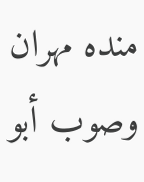منده مهران وصوب أبو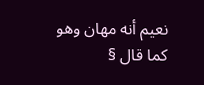نعيم أنه مهان وهو كما قال §